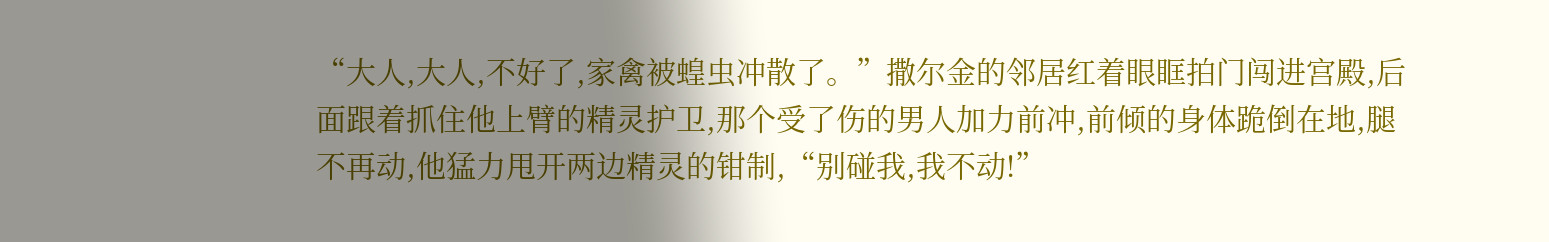“大人,大人,不好了,家禽被蝗虫冲散了。”撒尔金的邻居红着眼眶拍门闯进宫殿,后面跟着抓住他上臂的精灵护卫,那个受了伤的男人加力前冲,前倾的身体跪倒在地,腿不再动,他猛力甩开两边精灵的钳制,“别碰我,我不动!”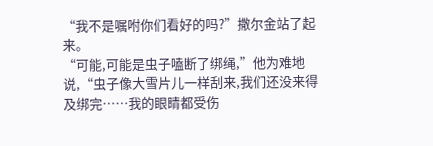“我不是嘱咐你们看好的吗?”撒尔金站了起来。
“可能,可能是虫子嗑断了绑绳,”他为难地说,“虫子像大雪片儿一样刮来,我们还没来得及绑完……我的眼睛都受伤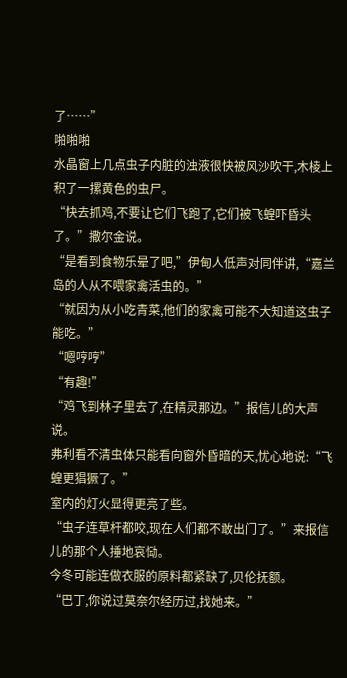了……”
啪啪啪
水晶窗上几点虫子内脏的浊液很快被风沙吹干,木棱上积了一摞黄色的虫尸。
“快去抓鸡,不要让它们飞跑了,它们被飞蝗吓昏头了。”撒尔金说。
“是看到食物乐晕了吧,”伊甸人低声对同伴讲,“嘉兰岛的人从不喂家禽活虫的。”
“就因为从小吃青菜,他们的家禽可能不大知道这虫子能吃。”
“嗯哼哼”
“有趣!”
“鸡飞到林子里去了,在精灵那边。”报信儿的大声说。
弗利看不清虫体只能看向窗外昏暗的天,忧心地说:“飞蝗更猖獗了。”
室内的灯火显得更亮了些。
“虫子连草杆都咬,现在人们都不敢出门了。”来报信儿的那个人捶地哀恸。
今冬可能连做衣服的原料都紧缺了,贝伦抚额。
“巴丁,你说过莫奈尔经历过,找她来。”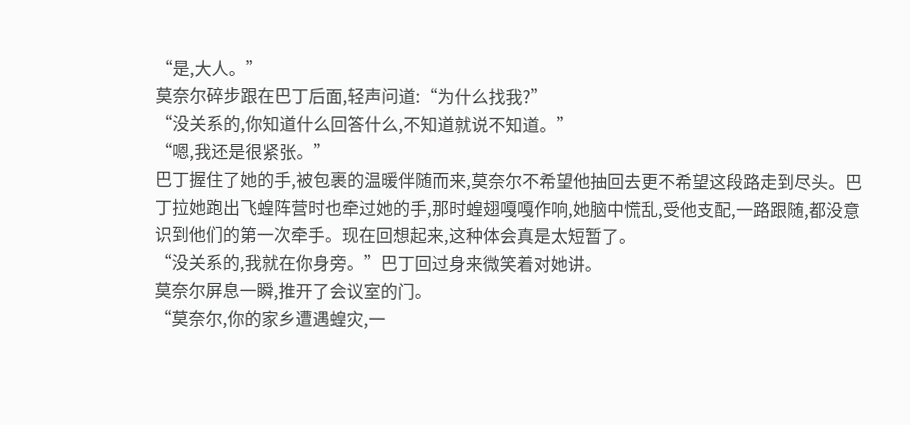“是,大人。”
莫奈尔碎步跟在巴丁后面,轻声问道:“为什么找我?”
“没关系的,你知道什么回答什么,不知道就说不知道。”
“嗯,我还是很紧张。”
巴丁握住了她的手,被包裹的温暖伴随而来,莫奈尔不希望他抽回去更不希望这段路走到尽头。巴丁拉她跑出飞蝗阵营时也牵过她的手,那时蝗翅嘎嘎作响,她脑中慌乱,受他支配,一路跟随,都没意识到他们的第一次牵手。现在回想起来,这种体会真是太短暂了。
“没关系的,我就在你身旁。”巴丁回过身来微笑着对她讲。
莫奈尔屏息一瞬,推开了会议室的门。
“莫奈尔,你的家乡遭遇蝗灾,一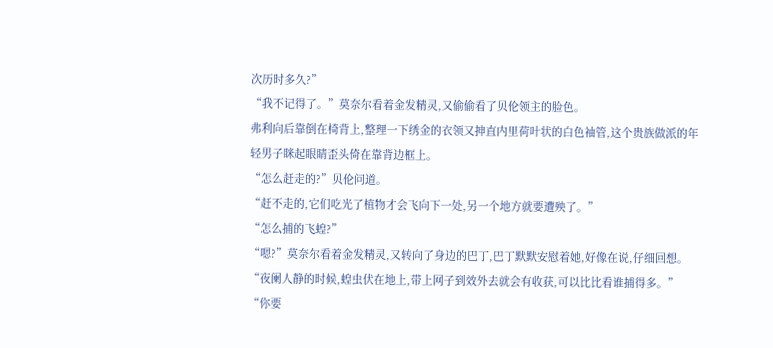次历时多久?”
“我不记得了。”莫奈尔看着金发精灵,又偷偷看了贝伦领主的脸色。
弗利向后靠倒在椅背上,整理一下绣金的衣领又抻直内里荷叶状的白色袖管,这个贵族做派的年轻男子眯起眼睛歪头倚在靠背边框上。
“怎么赶走的?”贝伦问道。
“赶不走的,它们吃光了植物才会飞向下一处,另一个地方就要遭殃了。”
“怎么捕的飞蝗?”
“嗯?”莫奈尔看着金发精灵,又转向了身边的巴丁,巴丁默默安慰着她,好像在说,仔细回想。
“夜阑人静的时候,蝗虫伏在地上,带上网子到效外去就会有收获,可以比比看谁捕得多。”
“你要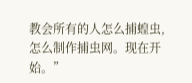教会所有的人怎么捕蝗虫,怎么制作捕虫网。现在开始。”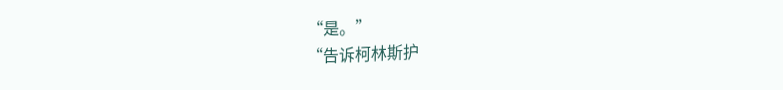“是。”
“告诉柯林斯护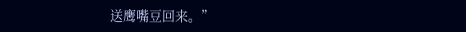送鹰嘴豆回来。”